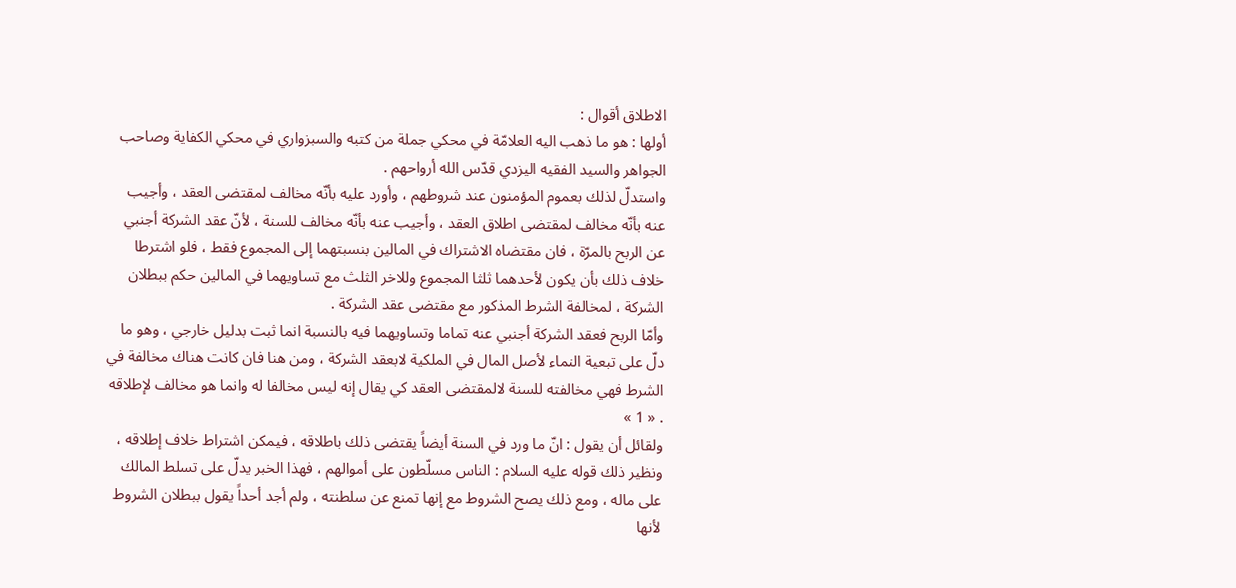الاطلاق أقوال :
أولها : هو ما ذهب اليه العلامّة في محكي جملة من كتبه والسبزواري في محكي الكفاية وصاحب الجواهر والسيد الفقيه اليزدي قدّس الله أرواحهم .
واستدلّ لذلك بعموم المؤمنون عند شروطهم ، وأورد عليه بأنّه مخالف لمقتضى العقد ، وأجيب عنه بأنّه مخالف لمقتضى اطلاق العقد ، وأجيب عنه بأنّه مخالف للسنة ، لأنّ عقد الشركة أجنبي عن الربح بالمرّة ، فان مقتضاه الاشتراك في المالين بنسبتهما إلى المجموع فقط ، فلو اشترطا خلاف ذلك بأن يكون لأحدهما ثلثا المجموع وللاخر الثلث مع تساويهما في المالين حكم ببطلان الشركة ، لمخالفة الشرط المذكور مع مقتضى عقد الشركة .
وأمّا الربح فعقد الشركة أجنبي عنه تماما وتساويهما فيه بالنسبة انما ثبت بدليل خارجي ، وهو ما دلّ على تبعية النماء لأصل المال في الملكية لابعقد الشركة ، ومن هنا فان كانت هناك مخالفة في الشرط فهي مخالفته للسنة لالمقتضى العقد كي يقال إنه ليس مخالفا له وانما هو مخالف لإطلاقه . « 1 »
ولقائل أن يقول : انّ ما ورد في السنة أيضاً يقتضى ذلك باطلاقه ، فيمكن اشتراط خلاف إطلاقه ، ونظير ذلك قوله عليه السلام : الناس مسلّطون على أموالهم ، فهذا الخبر يدلّ على تسلط المالك على ماله ، ومع ذلك يصح الشروط مع إنها تمنع عن سلطنته ، ولم أجد أحداً يقول ببطلان الشروط لأنها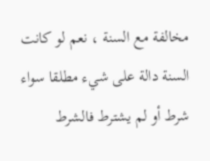مخالفة مع السنة ، نعم لو كانت السنة دالة على شيء مطلقا سواء شرط أو لم يشترط فالشرط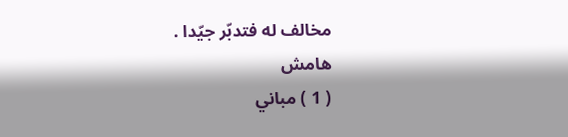مخالف له فتدبّر جيّدا .
هامش
( 1 ) مباني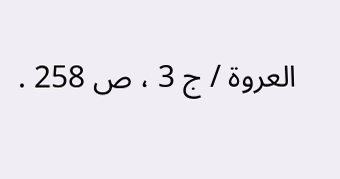العروة / ج 3 ، ص 258 .